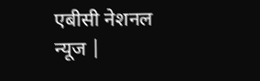एबीसी नेशनल न्यूज |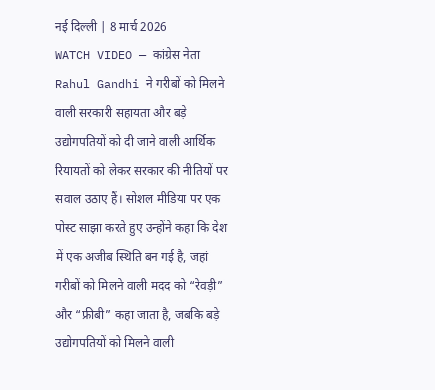नई दिल्ली | 8 मार्च 2026
WATCH VIDEO — कांग्रेस नेता Rahul Gandhi ने गरीबों को मिलने वाली सरकारी सहायता और बड़े उद्योगपतियों को दी जाने वाली आर्थिक रियायतों को लेकर सरकार की नीतियों पर सवाल उठाए हैं। सोशल मीडिया पर एक पोस्ट साझा करते हुए उन्होंने कहा कि देश में एक अजीब स्थिति बन गई है, जहां गरीबों को मिलने वाली मदद को “रेवड़ी” और “फ्रीबी” कहा जाता है, जबकि बड़े उद्योगपतियों को मिलने वाली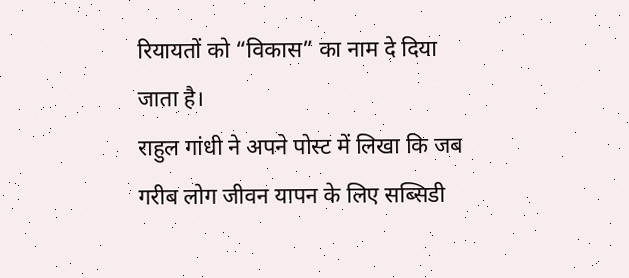रियायतों को “विकास” का नाम दे दिया जाता है।
राहुल गांधी ने अपने पोस्ट में लिखा कि जब गरीब लोग जीवन यापन के लिए सब्सिडी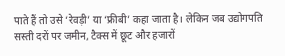पाते हैं तो उसे ‘रेवड़ी’ या ‘फ्रीबी’ कहा जाता है। लेकिन जब उद्योगपति सस्ती दरों पर जमीन, टैक्स में छूट और हजारों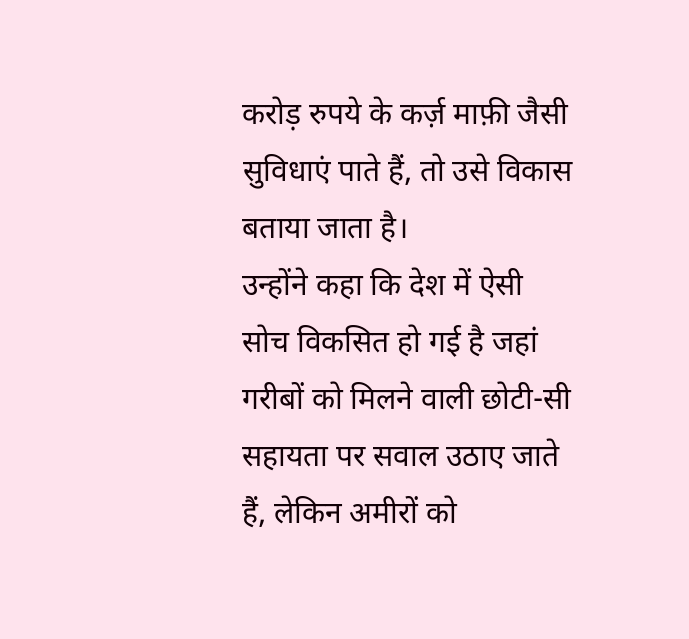करोड़ रुपये के कर्ज़ माफ़ी जैसी सुविधाएं पाते हैं, तो उसे विकास बताया जाता है।
उन्होंने कहा कि देश में ऐसी सोच विकसित हो गई है जहां गरीबों को मिलने वाली छोटी-सी सहायता पर सवाल उठाए जाते हैं, लेकिन अमीरों को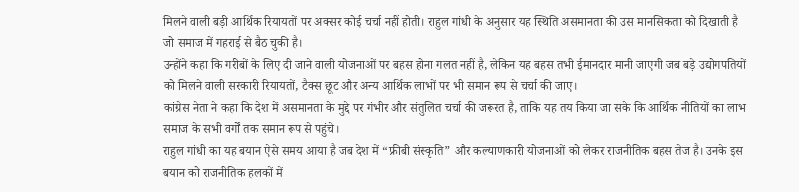मिलने वाली बड़ी आर्थिक रियायतों पर अक्सर कोई चर्चा नहीं होती। राहुल गांधी के अनुसार यह स्थिति असमानता की उस मानसिकता को दिखाती है जो समाज में गहराई से बैठ चुकी है।
उन्होंने कहा कि गरीबों के लिए दी जाने वाली योजनाओं पर बहस होना गलत नहीं है, लेकिन यह बहस तभी ईमानदार मानी जाएगी जब बड़े उद्योगपतियों को मिलने वाली सरकारी रियायतों, टैक्स छूट और अन्य आर्थिक लाभों पर भी समान रूप से चर्चा की जाए।
कांग्रेस नेता ने कहा कि देश में असमानता के मुद्दे पर गंभीर और संतुलित चर्चा की जरूरत है, ताकि यह तय किया जा सके कि आर्थिक नीतियों का लाभ समाज के सभी वर्गों तक समान रूप से पहुंचे।
राहुल गांधी का यह बयान ऐसे समय आया है जब देश में “फ्रीबी संस्कृति” और कल्याणकारी योजनाओं को लेकर राजनीतिक बहस तेज है। उनके इस बयान को राजनीतिक हलकों में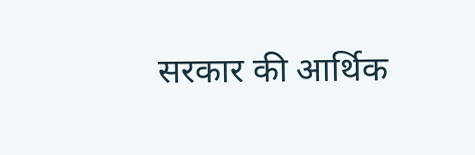सरकार की आर्थिक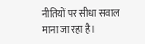नीतियों पर सीधा सवाल माना जा रहा है।